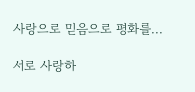사랑으로 믿음으로 평화를...

서로 사랑하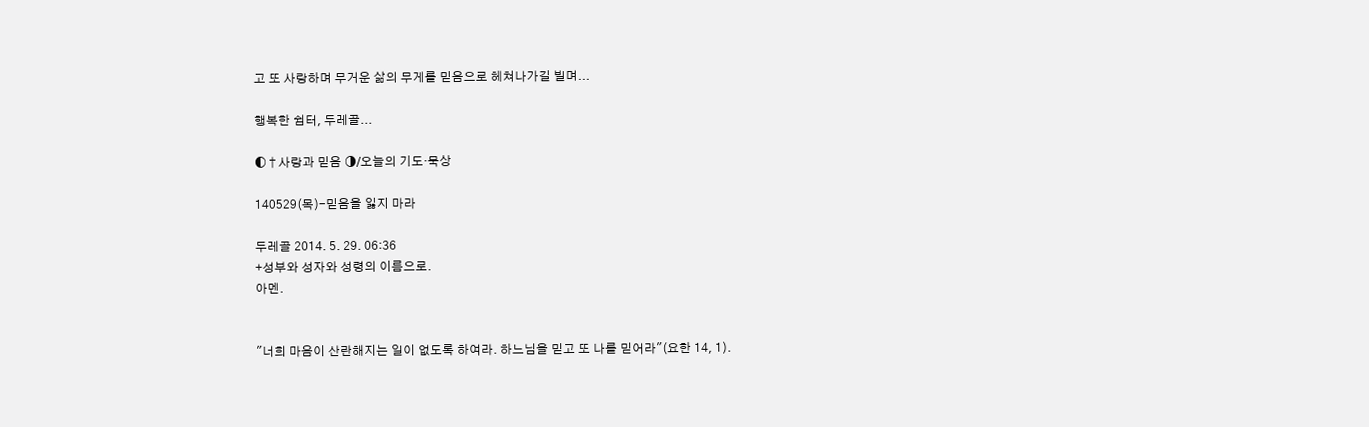고 또 사랑하며 무거운 삶의 무게를 믿음으로 헤쳐나가길 빌며...

행복한 쉼터, 두레골...

◐ † 사랑과 믿음 ◑/오늘의 기도·묵상

140529(목)-믿음을 잃지 마라

두레골 2014. 5. 29. 06:36
+성부와 성자와 성령의 이름으로.
아멘.


"너희 마음이 산란해지는 일이 없도록 하여라. 하느님을 믿고 또 나를 믿어라"(요한 14, 1).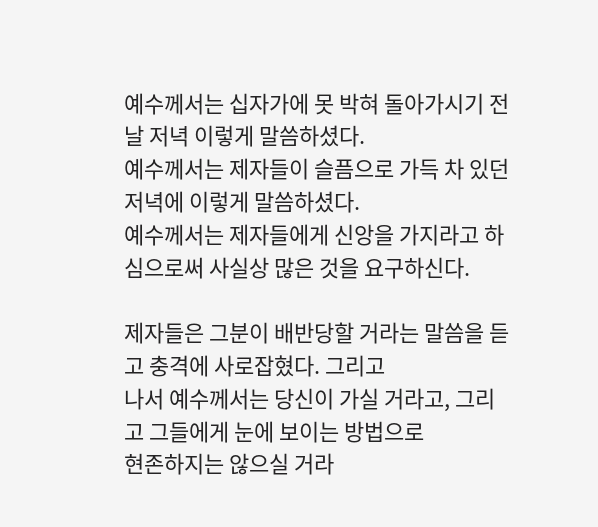예수께서는 십자가에 못 박혀 돌아가시기 전날 저녁 이렇게 말씀하셨다.
예수께서는 제자들이 슬픔으로 가득 차 있던 저녁에 이렇게 말씀하셨다.
예수께서는 제자들에게 신앙을 가지라고 하심으로써 사실상 많은 것을 요구하신다.

제자들은 그분이 배반당할 거라는 말씀을 듣고 충격에 사로잡혔다. 그리고
나서 예수께서는 당신이 가실 거라고, 그리고 그들에게 눈에 보이는 방법으로
현존하지는 않으실 거라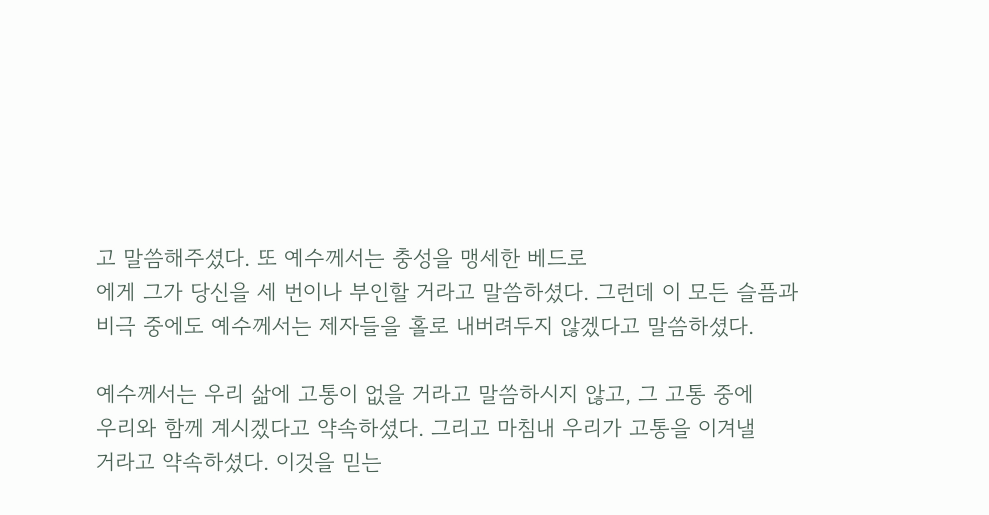고 말씀해주셨다. 또 예수께서는 충성을 맹세한 베드로
에게 그가 당신을 세 번이나 부인할 거라고 말씀하셨다. 그런데 이 모든 슬픔과
비극 중에도 예수께서는 제자들을 홀로 내버려두지 않겠다고 말씀하셨다.

예수께서는 우리 삶에 고통이 없을 거라고 말씀하시지 않고, 그 고통 중에
우리와 함께 계시겠다고 약속하셨다. 그리고 마침내 우리가 고통을 이겨낼
거라고 약속하셨다. 이것을 믿는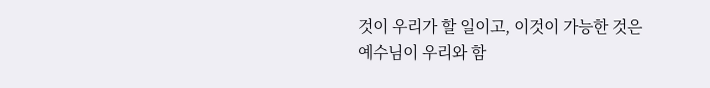것이 우리가 할 일이고, 이것이 가능한 것은
예수님이 우리와 함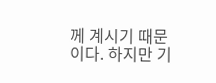께 계시기 때문이다. 하지만 기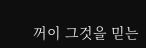꺼이 그것을 믿는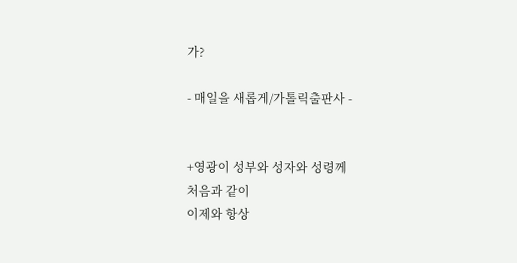가?

- 매일을 새롭게/가톨릭출판사 -


+영광이 성부와 성자와 성령께
처음과 같이
이제와 항상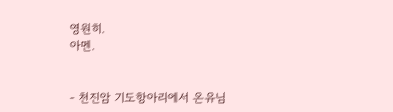영원히.
아멘.


- 천진암 기도항아리에서 온유님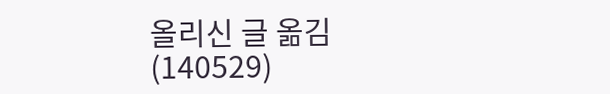올리신 글 옮김 (140529)